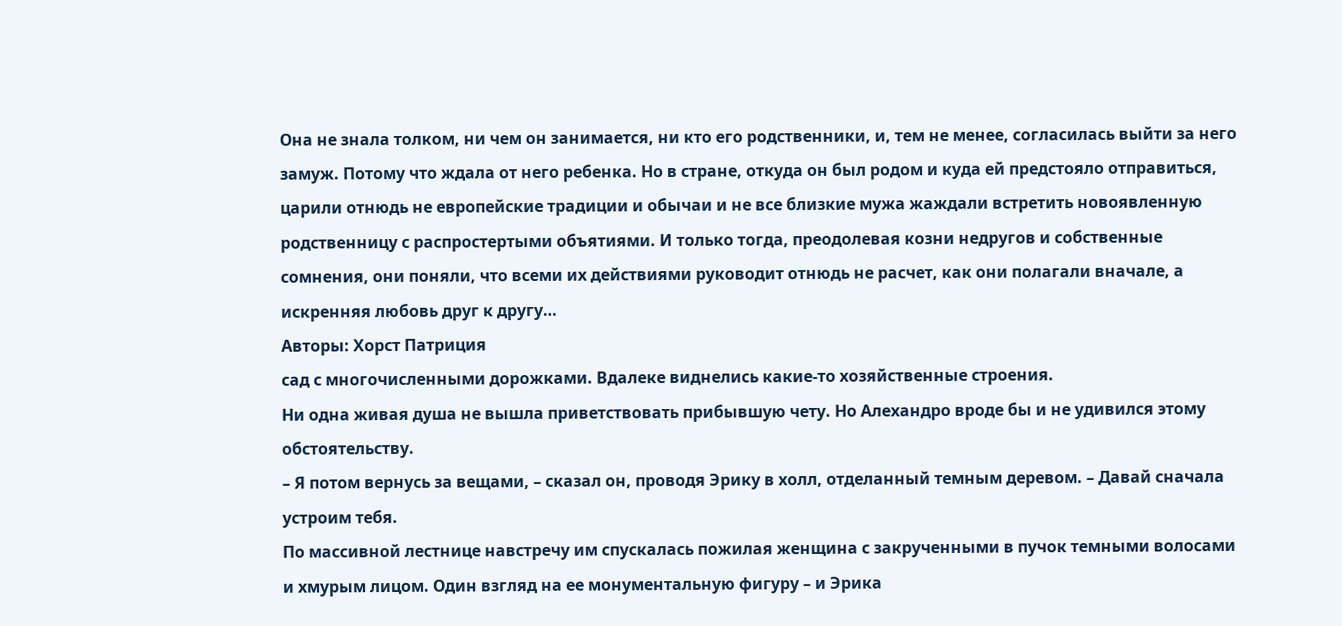Она не знала толком, ни чем он занимается, ни кто его родственники, и, тем не менее, согласилась выйти за него замуж. Потому что ждала от него ребенка. Но в стране, откуда он был родом и куда ей предстояло отправиться, царили отнюдь не европейские традиции и обычаи и не все близкие мужа жаждали встретить новоявленную родственницу с распростертыми объятиями. И только тогда, преодолевая козни недругов и собственные сомнения, они поняли, что всеми их действиями руководит отнюдь не расчет, как они полагали вначале, а искренняя любовь друг к другу…
Авторы: Хорст Патриция
сад с многочисленными дорожками. Вдалеке виднелись какие-то хозяйственные строения.
Ни одна живая душа не вышла приветствовать прибывшую чету. Но Алехандро вроде бы и не удивился этому обстоятельству.
– Я потом вернусь за вещами, – сказал он, проводя Эрику в холл, отделанный темным деревом. – Давай сначала устроим тебя.
По массивной лестнице навстречу им спускалась пожилая женщина с закрученными в пучок темными волосами и хмурым лицом. Один взгляд на ее монументальную фигуру – и Эрика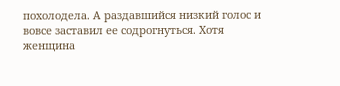похолодела. А раздавшийся низкий голос и вовсе заставил ее содрогнуться. Хотя женщина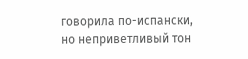говорила по-испански, но неприветливый тон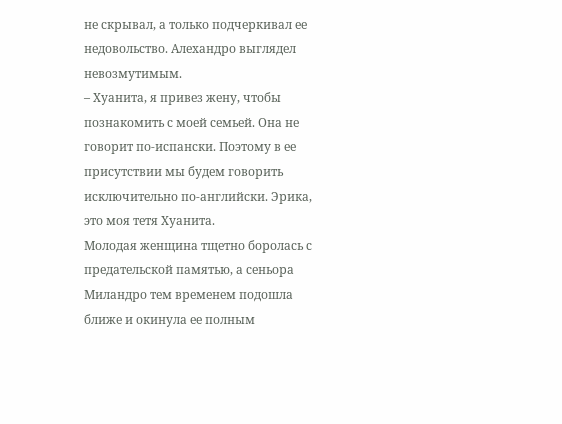не скрывал, а только подчеркивал ее недовольство. Алехандро выглядел невозмутимым.
– Хуанита, я привез жену, чтобы познакомить с моей семьей. Она не говорит по-испански. Поэтому в ее присутствии мы будем говорить исключительно по-английски. Эрика, это моя тетя Хуанита.
Молодая женщина тщетно боролась с предательской памятью, а сеньора Миландро тем временем подошла ближе и окинула ее полным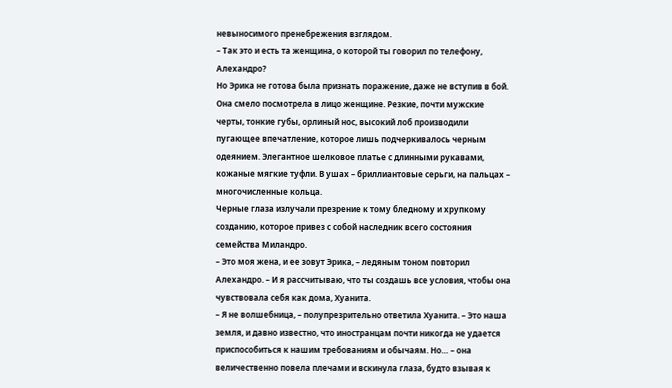невыносимого пренебрежения взглядом.
– Так это и есть та женщина, о которой ты говорил по телефону, Алехандро?
Но Эрика не готова была признать поражение, даже не вступив в бой. Она смело посмотрела в лицо женщине. Резкие, почти мужские черты, тонкие губы, орлиный нос, высокий лоб производили пугающее впечатление, которое лишь подчеркивалось черным одеянием. Элегантное шелковое платье с длинными рукавами, кожаные мягкие туфли. В ушах – бриллиантовые серьги, на пальцах – многочисленные кольца.
Черные глаза излучали презрение к тому бледному и хрупкому созданию, которое привез с собой наследник всего состояния семейства Миландро.
– Это моя жена, и ее зовут Эрика, – ледяным тоном повторил Алехандро. – И я рассчитываю, что ты создашь все условия, чтобы она чувствовала себя как дома, Хуанита.
– Я не волшебница, – полупрезрительно ответила Хуанита. – Это наша земля, и давно известно, что иностранцам почти никогда не удается приспособиться к нашим требованиям и обычаям. Но… – она величественно повела плечами и вскинула глаза, будто взывая к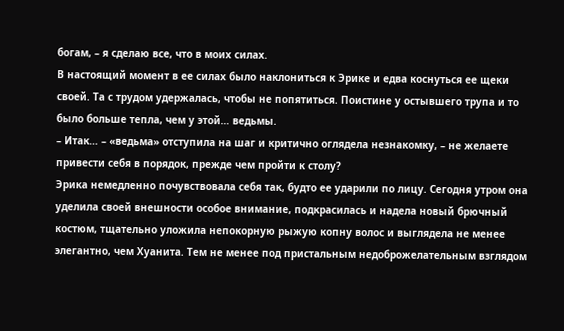богам, – я сделаю все, что в моих силах.
В настоящий момент в ее силах было наклониться к Эрике и едва коснуться ее щеки своей. Та с трудом удержалась, чтобы не попятиться. Поистине у остывшего трупа и то было больше тепла, чем у этой… ведьмы.
– Итак… – «ведьма» отступила на шаг и критично оглядела незнакомку, – не желаете привести себя в порядок, прежде чем пройти к столу?
Эрика немедленно почувствовала себя так, будто ее ударили по лицу. Сегодня утром она уделила своей внешности особое внимание, подкрасилась и надела новый брючный костюм, тщательно уложила непокорную рыжую копну волос и выглядела не менее элегантно, чем Хуанита. Тем не менее под пристальным недоброжелательным взглядом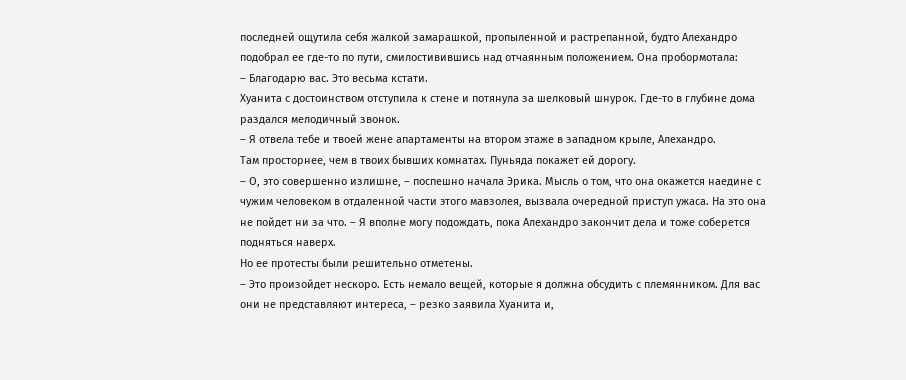последней ощутила себя жалкой замарашкой, пропыленной и растрепанной, будто Алехандро подобрал ее где-то по пути, смилостивившись над отчаянным положением. Она пробормотала:
– Благодарю вас. Это весьма кстати.
Хуанита с достоинством отступила к стене и потянула за шелковый шнурок. Где-то в глубине дома раздался мелодичный звонок.
– Я отвела тебе и твоей жене апартаменты на втором этаже в западном крыле, Алехандро.
Там просторнее, чем в твоих бывших комнатах. Пуньяда покажет ей дорогу.
– О, это совершенно излишне, – поспешно начала Эрика. Мысль о том, что она окажется наедине с чужим человеком в отдаленной части этого мавзолея, вызвала очередной приступ ужаса. На это она не пойдет ни за что. – Я вполне могу подождать, пока Алехандро закончит дела и тоже соберется подняться наверх.
Но ее протесты были решительно отметены.
– Это произойдет нескоро. Есть немало вещей, которые я должна обсудить с племянником. Для вас они не представляют интереса, – резко заявила Хуанита и,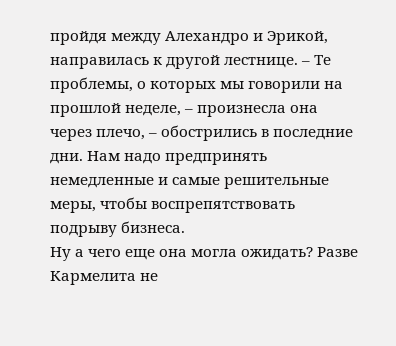пройдя между Алехандро и Эрикой, направилась к другой лестнице. – Те проблемы, о которых мы говорили на прошлой неделе, – произнесла она через плечо, – обострились в последние дни. Нам надо предпринять немедленные и самые решительные меры, чтобы воспрепятствовать подрыву бизнеса.
Ну а чего еще она могла ожидать? Разве Кармелита не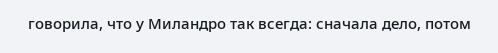говорила, что у Миландро так всегда: сначала дело, потом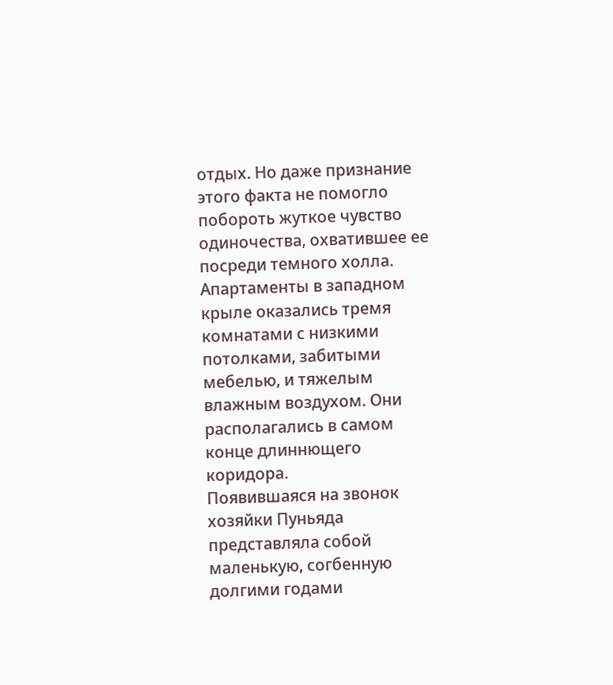отдых. Но даже признание этого факта не помогло побороть жуткое чувство одиночества, охватившее ее посреди темного холла.
Апартаменты в западном крыле оказались тремя комнатами с низкими потолками, забитыми мебелью, и тяжелым влажным воздухом. Они располагались в самом конце длиннющего коридора.
Появившаяся на звонок хозяйки Пуньяда представляла собой маленькую, согбенную долгими годами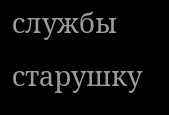службы старушку